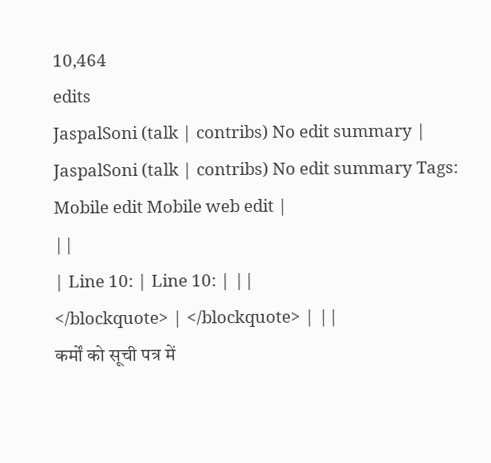10,464
edits
JaspalSoni (talk | contribs) No edit summary |
JaspalSoni (talk | contribs) No edit summary Tags: Mobile edit Mobile web edit |
||
| Line 10: | Line 10: | ||
</blockquote> | </blockquote> | ||
कर्मों को सूची पत्र में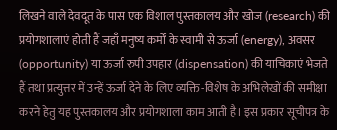लिखने वाले देवदूत के पास एक विशाल पुस्तकालय और खोज (research) की प्रयोगशालाएं होती हैं जहाँ मनुष्य कर्मों के स्वामी से ऊर्जा (energy), अवसर (opportunity) या ऊर्जा रुपी उपहार (dispensation) की याचिकाएं भेजते हैं तथा प्रत्युत्तर में उन्हें ऊर्जा देने के लिए व्यक्ति-विशेष के अभिलेखों की समीक्षा करने हेतु यह पुस्तकालय और प्रयोगशाला काम आती है। इस प्रकार सूचीपत्र के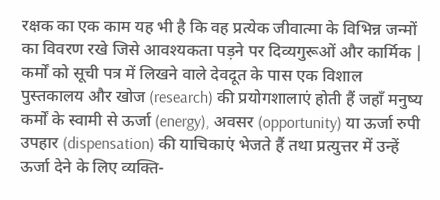रक्षक का एक काम यह भी है कि वह प्रत्येक जीवात्मा के विभिन्न जन्मों का विवरण रखे जिसे आवश्यकता पड़ने पर दिव्यगुरूओं और कार्मिक | कर्मों को सूची पत्र में लिखने वाले देवदूत के पास एक विशाल पुस्तकालय और खोज (research) की प्रयोगशालाएं होती हैं जहाँ मनुष्य कर्मों के स्वामी से ऊर्जा (energy), अवसर (opportunity) या ऊर्जा रुपी उपहार (dispensation) की याचिकाएं भेजते हैं तथा प्रत्युत्तर में उन्हें ऊर्जा देने के लिए व्यक्ति-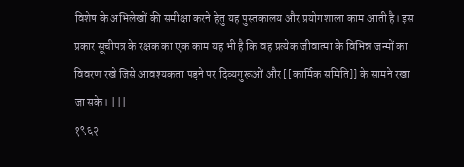विशेष के अभिलेखों की समीक्षा करने हेतु यह पुस्तकालय और प्रयोगशाला काम आती है। इस प्रकार सूचीपत्र के रक्षक का एक काम यह भी है कि वह प्रत्येक जीवात्मा के विभिन्न जन्मों का विवरण रखे जिसे आवश्यकता पड़ने पर दिव्यगुरूओं और [[कार्मिक समिति]] के सामने रखा जा सके। | ||
१९६२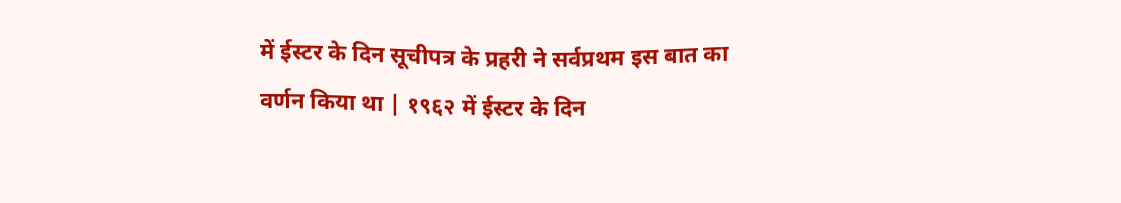में ईस्टर के दिन सूचीपत्र के प्रहरी ने सर्वप्रथम इस बात का वर्णन किया था | १९६२ में ईस्टर के दिन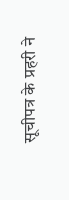सूचीपत्र के प्रहरी ने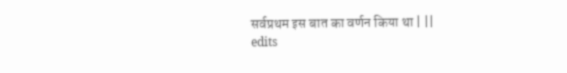सर्वप्रथम इस बात का वर्णन किया था | ||
edits